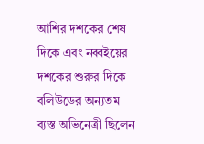আশির দশকের শেষ দিকে এবং নব্বইয়ের দশকের শুরুর দিকে বলিউডের অন্যতম ব্যস্ত অভিনেত্রী ছিলেন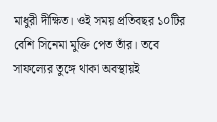মাধুরী দীক্ষিত। ওই সময় প্রতিবছর ১০টির বেশি সিনেমা মুক্তি পেত তাঁর। তবে সাফল্যের তুঙ্গে থাকা অবস্থায়ই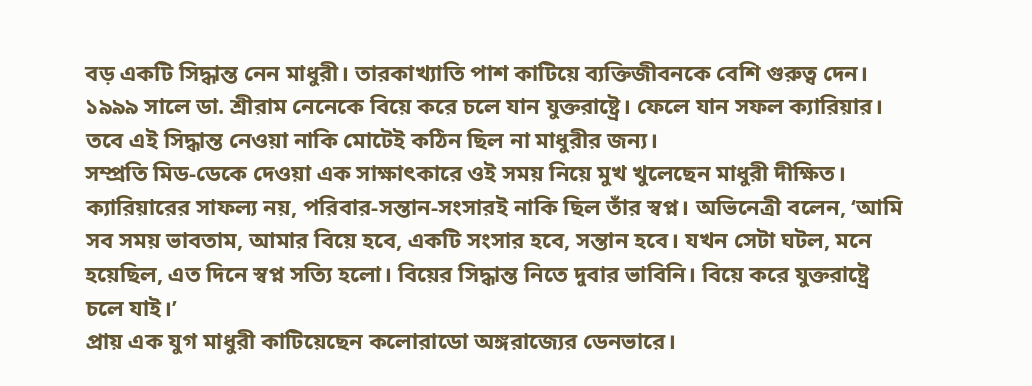বড় একটি সিদ্ধান্ত নেন মাধুরী। তারকাখ্যাতি পাশ কাটিয়ে ব্যক্তিজীবনকে বেশি গুরুত্ব দেন। ১৯৯৯ সালে ডা. শ্রীরাম নেনেকে বিয়ে করে চলে যান যুক্তরাষ্ট্রে। ফেলে যান সফল ক্যারিয়ার। তবে এই সিদ্ধান্ত নেওয়া নাকি মোটেই কঠিন ছিল না মাধুরীর জন্য।
সম্প্রতি মিড-ডেকে দেওয়া এক সাক্ষাৎকারে ওই সময় নিয়ে মুখ খুলেছেন মাধুরী দীক্ষিত। ক্যারিয়ারের সাফল্য নয়, পরিবার-সন্তান-সংসারই নাকি ছিল তাঁর স্বপ্ন। অভিনেত্রী বলেন, ‘আমি সব সময় ভাবতাম, আমার বিয়ে হবে, একটি সংসার হবে, সন্তান হবে। যখন সেটা ঘটল, মনে হয়েছিল, এত দিনে স্বপ্ন সত্যি হলো। বিয়ের সিদ্ধান্ত নিতে দুবার ভাবিনি। বিয়ে করে যুক্তরাষ্ট্রে চলে যাই।’
প্রায় এক যুগ মাধুরী কাটিয়েছেন কলোরাডো অঙ্গরাজ্যের ডেনভারে।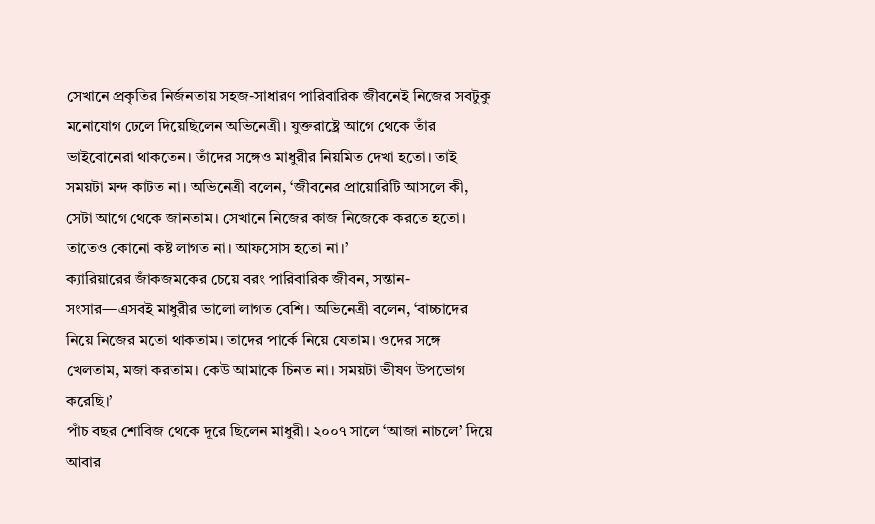সেখানে প্রকৃতির নির্জনতায় সহজ-সাধারণ পারিবারিক জীবনেই নিজের সবটুকু মনোযোগ ঢেলে দিয়েছিলেন অভিনেত্রী। যুক্তরাষ্ট্রে আগে থেকে তাঁর ভাইবোনেরা থাকতেন। তাঁদের সঙ্গেও মাধুরীর নিয়মিত দেখা হতো। তাই সময়টা মন্দ কাটত না। অভিনেত্রী বলেন, ‘জীবনের প্রায়োরিটি আসলে কী, সেটা আগে থেকে জানতাম। সেখানে নিজের কাজ নিজেকে করতে হতো। তাতেও কোনো কষ্ট লাগত না। আফসোস হতো না।’
ক্যারিয়ারের জাঁকজমকের চেয়ে বরং পারিবারিক জীবন, সন্তান-সংসার—এসবই মাধুরীর ভালো লাগত বেশি। অভিনেত্রী বলেন, ‘বাচ্চাদের নিয়ে নিজের মতো থাকতাম। তাদের পার্কে নিয়ে যেতাম। ওদের সঙ্গে খেলতাম, মজা করতাম। কেউ আমাকে চিনত না। সময়টা ভীষণ উপভোগ করেছি।’
পাঁচ বছর শোবিজ থেকে দূরে ছিলেন মাধুরী। ২০০৭ সালে ‘আজা নাচলে’ দিয়ে আবার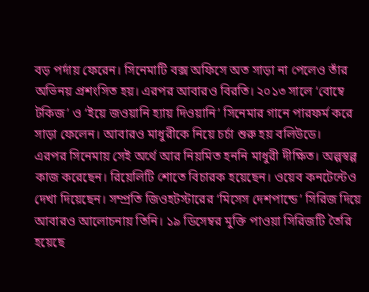বড় পর্দায় ফেরেন। সিনেমাটি বক্স অফিসে অত সাড়া না পেলেও তাঁর অভিনয় প্রশংসিত হয়। এরপর আবারও বিরতি। ২০১৩ সালে ‘বোম্বে টকিজ’ ও ‘ইয়ে জওয়ানি হ্যায় দিওয়ানি’ সিনেমার গানে পারফর্ম করে সাড়া ফেলেন। আবারও মাধুরীকে নিয়ে চর্চা শুরু হয় বলিউডে।
এরপর সিনেমায় সেই অর্থে আর নিয়মিত হননি মাধুরী দীক্ষিত। অল্পস্বল্প কাজ করেছেন। রিয়েলিটি শোতে বিচারক হয়েছেন। ওয়েব কনটেন্টেও দেখা দিয়েছেন। সম্প্রতি জিওহটস্টারের ‘মিসেস দেশপান্ডে’ সিরিজ দিয়ে আবারও আলোচনায় তিনি। ১৯ ডিসেম্বর মুক্তি পাওয়া সিরিজটি তৈরি হয়েছে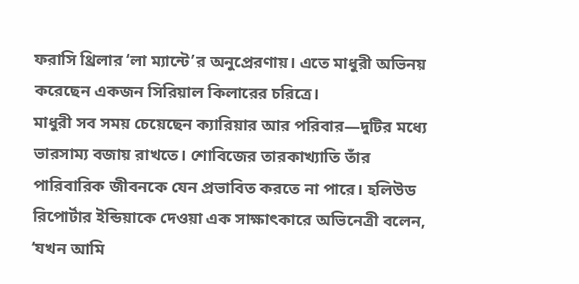ফরাসি থ্রিলার ‘লা ম্যান্টে’র অনুপ্রেরণায়। এতে মাধুরী অভিনয় করেছেন একজন সিরিয়াল কিলারের চরিত্রে।
মাধুরী সব সময় চেয়েছেন ক্যারিয়ার আর পরিবার—দুটির মধ্যে ভারসাম্য বজায় রাখতে। শোবিজের তারকাখ্যাতি তাঁর পারিবারিক জীবনকে যেন প্রভাবিত করতে না পারে। হলিউড রিপোর্টার ইন্ডিয়াকে দেওয়া এক সাক্ষাৎকারে অভিনেত্রী বলেন, ‘যখন আমি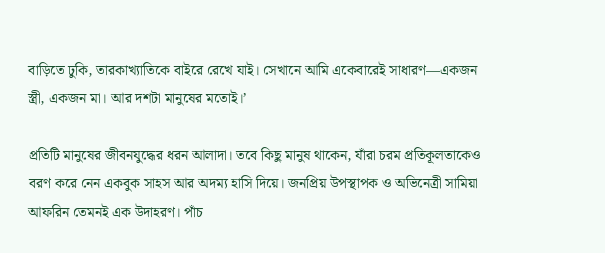বাড়িতে ঢুকি, তারকাখ্যাতিকে বাইরে রেখে যাই। সেখানে আমি একেবারেই সাধারণ—একজন স্ত্রী, একজন মা। আর দশটা মানুষের মতোই।’

প্রতিটি মানুষের জীবনযুদ্ধের ধরন আলাদা। তবে কিছু মানুষ থাকেন, যাঁরা চরম প্রতিকূলতাকেও বরণ করে নেন একবুক সাহস আর অদম্য হাসি দিয়ে। জনপ্রিয় উপস্থাপক ও অভিনেত্রী সামিয়া আফরিন তেমনই এক উদাহরণ। পাঁচ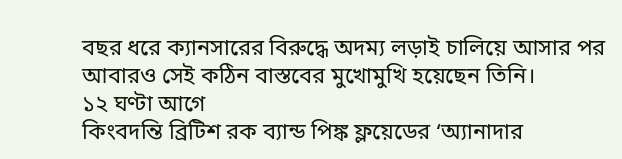বছর ধরে ক্যানসারের বিরুদ্ধে অদম্য লড়াই চালিয়ে আসার পর আবারও সেই কঠিন বাস্তবের মুখোমুখি হয়েছেন তিনি।
১২ ঘণ্টা আগে
কিংবদন্তি ব্রিটিশ রক ব্যান্ড পিঙ্ক ফ্লয়েডের ‘অ্যানাদার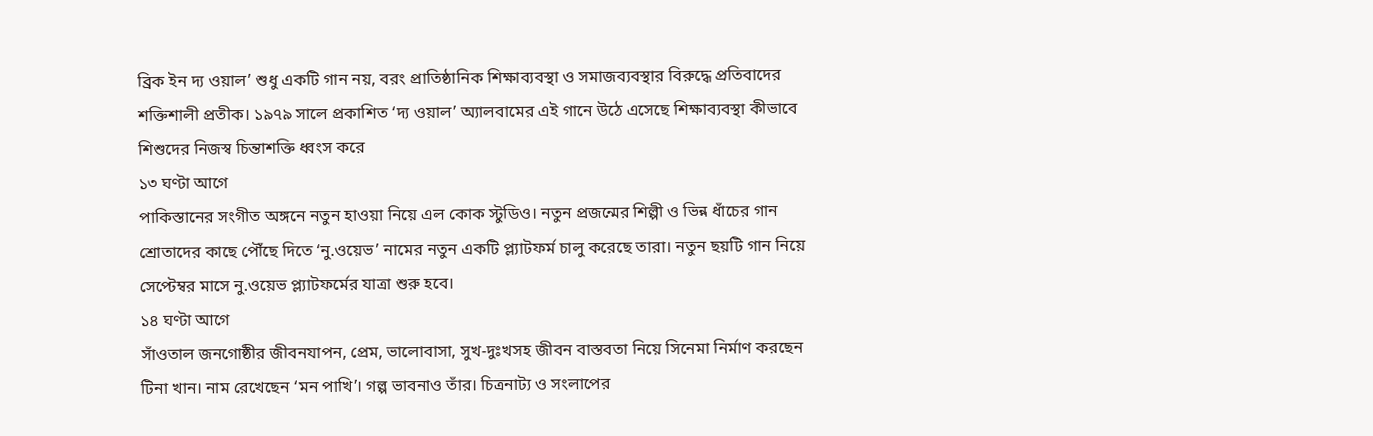ব্রিক ইন দ্য ওয়াল’ শুধু একটি গান নয়, বরং প্রাতিষ্ঠানিক শিক্ষাব্যবস্থা ও সমাজব্যবস্থার বিরুদ্ধে প্রতিবাদের শক্তিশালী প্রতীক। ১৯৭৯ সালে প্রকাশিত ‘দ্য ওয়াল’ অ্যালবামের এই গানে উঠে এসেছে শিক্ষাব্যবস্থা কীভাবে শিশুদের নিজস্ব চিন্তাশক্তি ধ্বংস করে
১৩ ঘণ্টা আগে
পাকিস্তানের সংগীত অঙ্গনে নতুন হাওয়া নিয়ে এল কোক স্টুডিও। নতুন প্রজন্মের শিল্পী ও ভিন্ন ধাঁচের গান শ্রোতাদের কাছে পৌঁছে দিতে ‘নু.ওয়েভ’ নামের নতুন একটি প্ল্যাটফর্ম চালু করেছে তারা। নতুন ছয়টি গান নিয়ে সেপ্টেম্বর মাসে নু.ওয়েভ প্ল্যাটফর্মের যাত্রা শুরু হবে।
১৪ ঘণ্টা আগে
সাঁওতাল জনগোষ্ঠীর জীবনযাপন, প্রেম, ভালোবাসা, সুখ-দুঃখসহ জীবন বাস্তবতা নিয়ে সিনেমা নির্মাণ করছেন টিনা খান। নাম রেখেছেন ‘মন পাখি’। গল্প ভাবনাও তাঁর। চিত্রনাট্য ও সংলাপের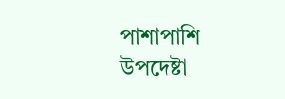পাশাপাশি উপদেষ্টা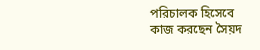পরিচালক হিসেবে কাজ করছেন সৈয়দ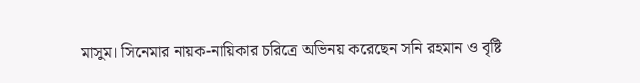মাসুম। সিনেমার নায়ক-নায়িকার চরিত্রে অভিনয় করেছেন সনি রহমান ও বৃষ্টি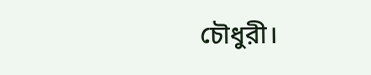চৌধুরী।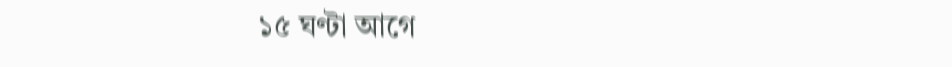১৫ ঘণ্টা আগে